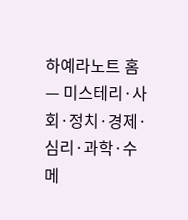하예라노트 홈 — 미스테리·사회·정치·경제·심리·과학·수메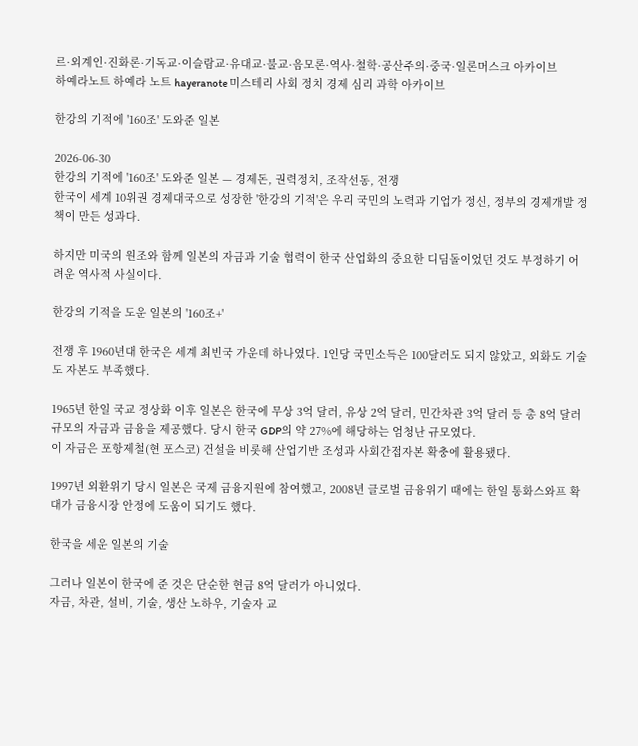르·외계인·진화론·기독교·이슬람교·유대교·불교·음모론·역사·철학·공산주의·중국·일론머스크 아카이브
하예라노트 하예라 노트 hayeranote 미스테리 사회 정치 경제 심리 과학 아카이브

한강의 기적에 '160조' 도와준 일본

2026-06-30
한강의 기적에 '160조' 도와준 일본 — 경제돈, 권력정치, 조작선동, 전쟁
한국이 세계 10위권 경제대국으로 성장한 '한강의 기적'은 우리 국민의 노력과 기업가 정신, 정부의 경제개발 정책이 만든 성과다.

하지만 미국의 원조와 함께 일본의 자금과 기술 협력이 한국 산업화의 중요한 디딤돌이었던 것도 부정하기 어려운 역사적 사실이다.

한강의 기적을 도운 일본의 '160조+'

전쟁 후 1960년대 한국은 세계 최빈국 가운데 하나였다. 1인당 국민소득은 100달러도 되지 않았고, 외화도 기술도 자본도 부족했다.

1965년 한일 국교 정상화 이후 일본은 한국에 무상 3억 달러, 유상 2억 달러, 민간차관 3억 달러 등 총 8억 달러 규모의 자금과 금융을 제공했다. 당시 한국 GDP의 약 27%에 해당하는 엄청난 규모였다.
이 자금은 포항제철(현 포스코) 건설을 비롯해 산업기반 조성과 사회간접자본 확충에 활용됐다.

1997년 외환위기 당시 일본은 국제 금융지원에 참여했고, 2008년 글로벌 금융위기 때에는 한일 통화스와프 확대가 금융시장 안정에 도움이 되기도 했다.

한국을 세운 일본의 기술

그러나 일본이 한국에 준 것은 단순한 현금 8억 달러가 아니었다.
자금, 차관, 설비, 기술, 생산 노하우, 기술자 교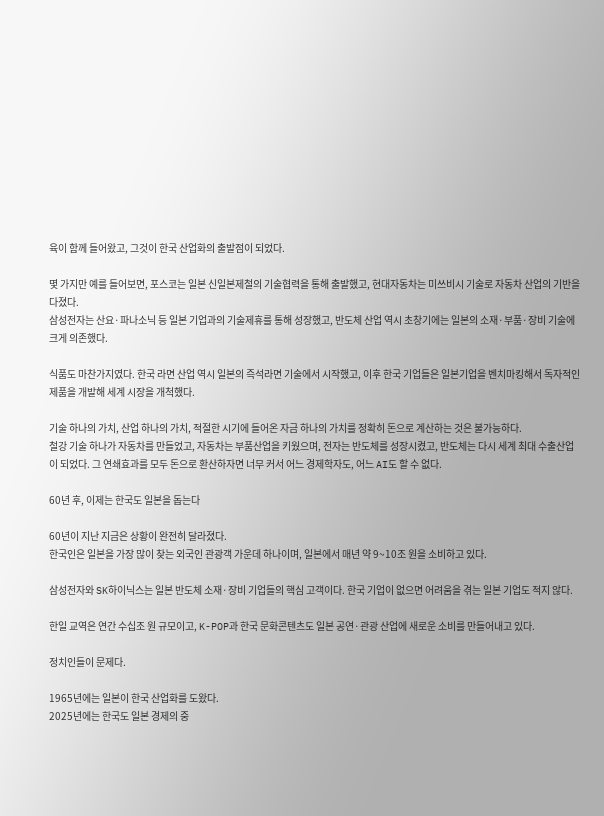육이 함께 들어왔고, 그것이 한국 산업화의 출발점이 되었다.

몇 가지만 예를 들어보면, 포스코는 일본 신일본제철의 기술협력을 통해 출발했고, 현대자동차는 미쓰비시 기술로 자동차 산업의 기반을 다졌다.
삼성전자는 산요·파나소닉 등 일본 기업과의 기술제휴를 통해 성장했고, 반도체 산업 역시 초창기에는 일본의 소재·부품·장비 기술에 크게 의존했다.

식품도 마찬가지였다. 한국 라면 산업 역시 일본의 즉석라면 기술에서 시작했고, 이후 한국 기업들은 일본기업을 벤치마킹해서 독자적인 제품을 개발해 세계 시장을 개척했다.

기술 하나의 가치, 산업 하나의 가치, 적절한 시기에 들어온 자금 하나의 가치를 정확히 돈으로 계산하는 것은 불가능하다.
철강 기술 하나가 자동차를 만들었고, 자동차는 부품산업을 키웠으며, 전자는 반도체를 성장시켰고, 반도체는 다시 세계 최대 수출산업이 되었다. 그 연쇄효과를 모두 돈으로 환산하자면 너무 커서 어느 경제학자도, 어느 AI도 할 수 없다.

60년 후, 이제는 한국도 일본을 돕는다

60년이 지난 지금은 상황이 완전히 달라졌다.
한국인은 일본을 가장 많이 찾는 외국인 관광객 가운데 하나이며, 일본에서 매년 약 9~10조 원을 소비하고 있다.

삼성전자와 SK하이닉스는 일본 반도체 소재·장비 기업들의 핵심 고객이다. 한국 기업이 없으면 어려움을 겪는 일본 기업도 적지 않다.

한일 교역은 연간 수십조 원 규모이고, K-POP과 한국 문화콘텐츠도 일본 공연·관광 산업에 새로운 소비를 만들어내고 있다.

정치인들이 문제다.

1965년에는 일본이 한국 산업화를 도왔다.
2025년에는 한국도 일본 경제의 중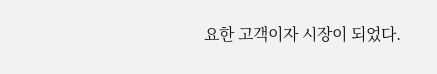요한 고객이자 시장이 되었다.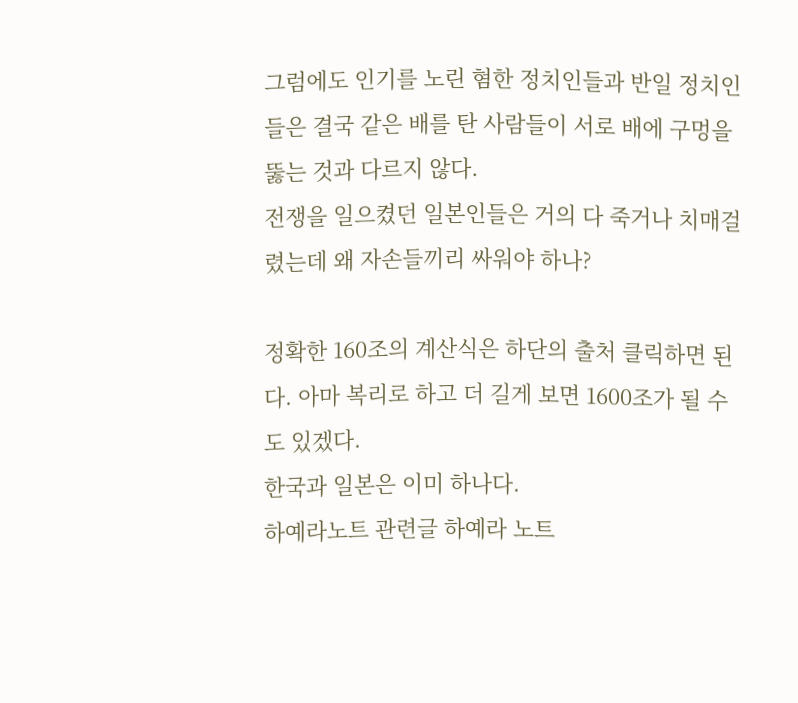그럼에도 인기를 노린 혐한 정치인들과 반일 정치인들은 결국 같은 배를 탄 사람들이 서로 배에 구멍을 뚫는 것과 다르지 않다.
전쟁을 일으켰던 일본인들은 거의 다 죽거나 치매걸렸는데 왜 자손들끼리 싸워야 하나?

정확한 160조의 계산식은 하단의 출처 클릭하면 된다. 아마 복리로 하고 더 길게 보면 1600조가 될 수도 있겠다.
한국과 일본은 이미 하나다.
하예라노트 관련글 하예라 노트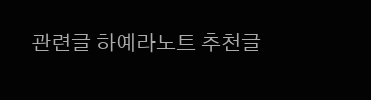관련글 하예라노트 추천글